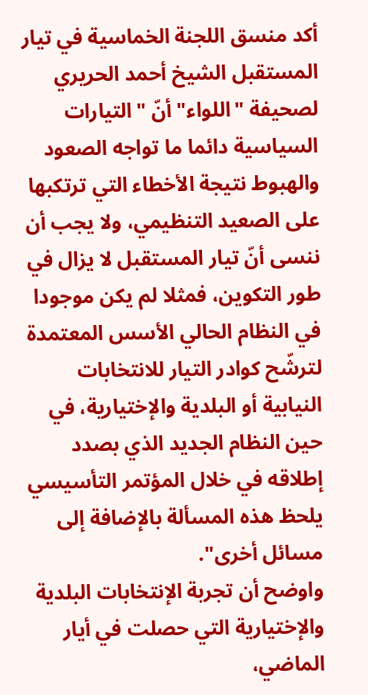أكد منسق اللجنة الخماسية في تيار المستقبل الشيخ أحمد الحريري لصحيفة "اللواء" أنّ "التيارات السياسية دائما ما تواجه الصعود والهبوط نتيجة الأخطاء التي ترتكبها على الصعيد التنظيمي، ولا يجب أن ننسى أنّ تيار المستقبل لا يزال في طور التكوين، فمثلا لم يكن موجودا في النظام الحالي الأسس المعتمدة لترشّح كوادر التيار للانتخابات النيابية أو البلدية والإختيارية، في حين النظام الجديد الذي بصدد إطلاقه في خلال المؤتمر التأسيسي يلحظ هذه المسألة بالإضافة إلى مسائل أخرى".
واوضح أن تجربة الإنتخابات البلدية والإختيارية التي حصلت في أيار الماضي،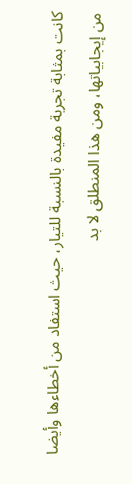كانت بمثابة تجربة مفيدة بالنسبة للتيار، حيث استفاد من أخطاءها وأيضا من إيجابياتها، ومن هذا المنطلق لا بد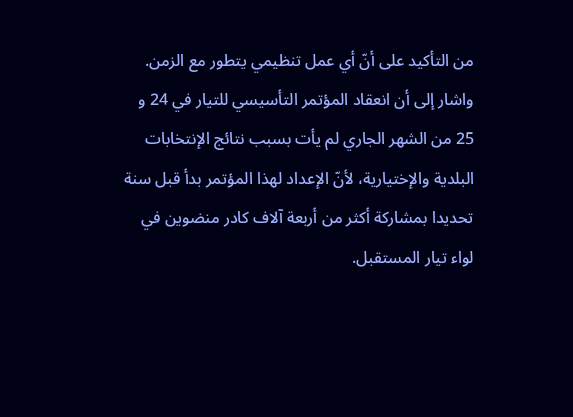من التأكيد على أنّ أي عمل تنظيمي يتطور مع الزمن.
واشار إلى أن انعقاد المؤتمر التأسيسي للتيار في 24 و 25 من الشهر الجاري لم يأت بسبب نتائج الإنتخابات البلدية والإختيارية، لأنّ الإعداد لهذا المؤتمر بدأ قبل سنة تحديدا بمشاركة أكثر من أربعة آلاف كادر منضوين في لواء تيار المستقبل.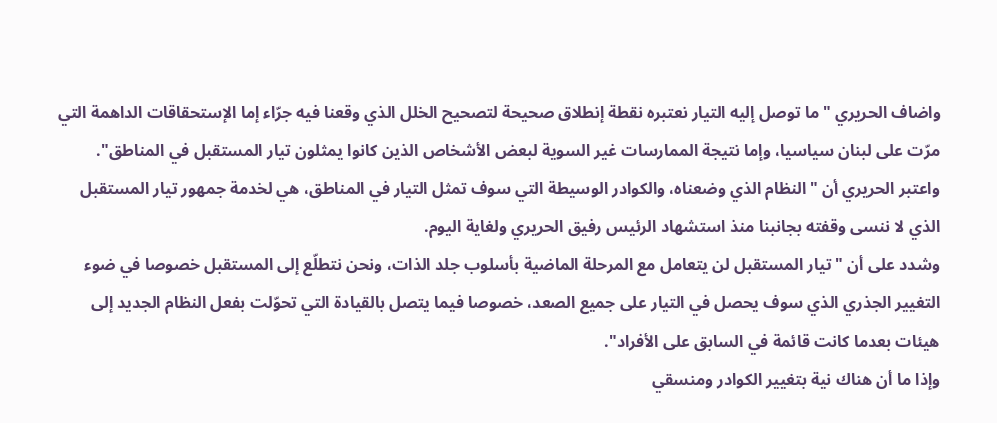واضاف الحريري "ما توصل إليه التيار نعتبره نقطة إنطلاق صحيحة لتصحيح الخلل الذي وقعنا فيه جرّاء إما الإستحقاقات الداهمة التي مرّت على لبنان سياسيا، وإما نتيجة الممارسات غير السوية لبعض الأشخاص الذين كانوا يمثلون تيار المستقبل في المناطق".
واعتبر الحريري أن "النظام الذي وضعناه، والكوادر الوسيطة التي سوف تمثل التيار في المناطق، هي لخدمة جمهور تيار المستقبل الذي لا ننسى وقفته بجانبنا منذ استشهاد الرئيس رفيق الحريري ولغاية اليوم.
وشدد على أن "تيار المستقبل لن يتعامل مع المرحلة الماضية بأسلوب جلد الذات، ونحن نتطلّع إلى المستقبل خصوصا في ضوء التغيير الجذري الذي سوف يحصل في التيار على جميع الصعد، خصوصا فيما يتصل بالقيادة التي تحوّلت بفعل النظام الجديد إلى هيئات بعدما كانت قائمة في السابق على الأفراد".
وإذا ما أن هناك نية بتغيير الكوادر ومنسقي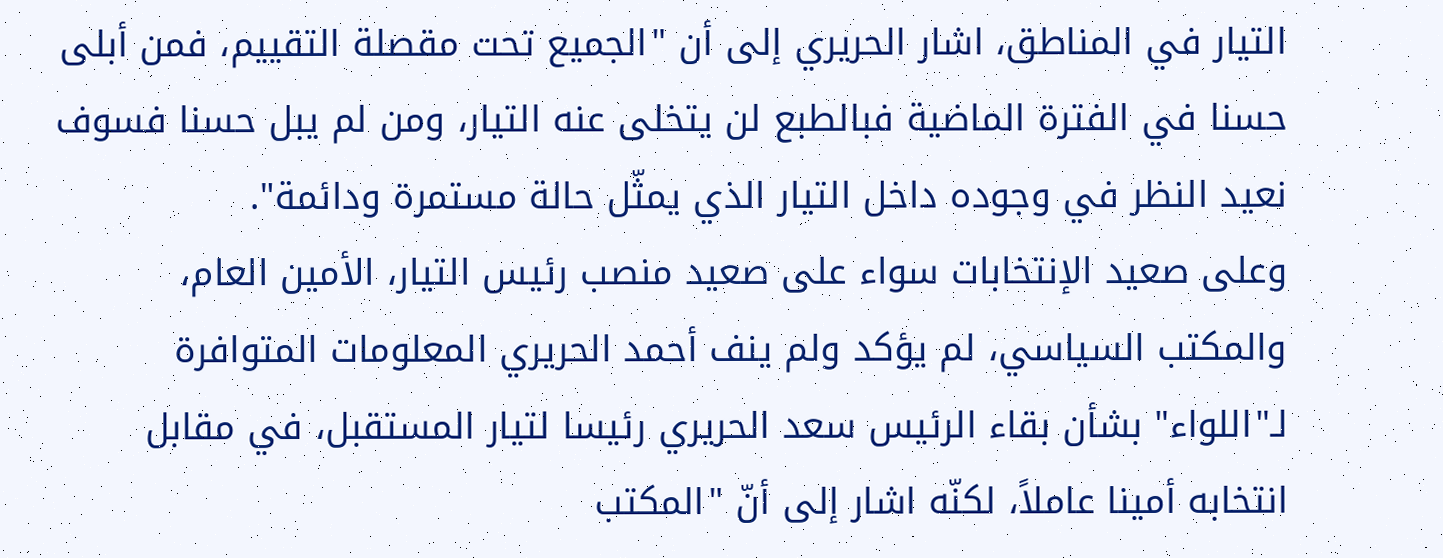التيار في المناطق، اشار الحريري إلى أن "الجميع تحت مقصلة التقييم، فمن أبلى حسنا في الفترة الماضية فبالطبع لن يتخلى عنه التيار، ومن لم يبل حسنا فسوف نعيد النظر في وجوده داخل التيار الذي يمثّل حالة مستمرة ودائمة".
وعلى صعيد الإنتخابات سواء على صعيد منصب رئيس التيار، الأمين العام، والمكتب السياسي، لم يؤكد ولم ينف أحمد الحريري المعلومات المتوافرة لـ"اللواء" بشأن بقاء الرئيس سعد الحريري رئيسا لتيار المستقبل، في مقابل انتخابه أمينا عاملاً، لكنّه اشار إلى أنّ "المكتب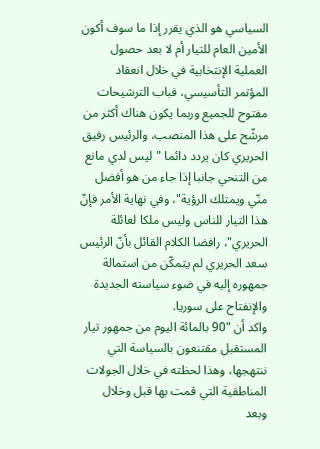السياسي هو الذي يقرر إذا ما سوف أكون الأمين العام للتيار أم لا بعد حصول العملية الإنتخابية في خلال انعقاد المؤتمر التأسيسي، فباب الترشيحات مفتوح للجميع وربما يكون هناك أكثر من مرشّح على هذا المنصب، والرئيس رفيق الحريري كان يردد دائما "ليس لدي مانع من التنحي جانبا إذا جاء من هو أفضل منّي ويمتلك الرؤية"، وفي نهاية الأمر فإنّ هذا التيار للناس وليس ملكا لعائلة الحريري"، رافضا الكلام القائل بأنّ الرئيس سعد الحريري لم يتمكّن من استمالة جمهوره إليه في ضوء سياسته الجديدة والإنفتاح على سوريا.
واكد أن "90 بالمائة اليوم من جمهور تيار المستقبل مقتنعون بالسياسة التي ننتهجها، وهذا لحظته في خلال الجولات المناطقية التي قمت بها قبل وخلال وبعد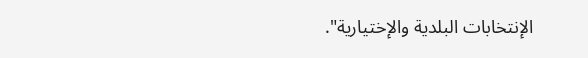الإنتخابات البلدية والإختيارية".